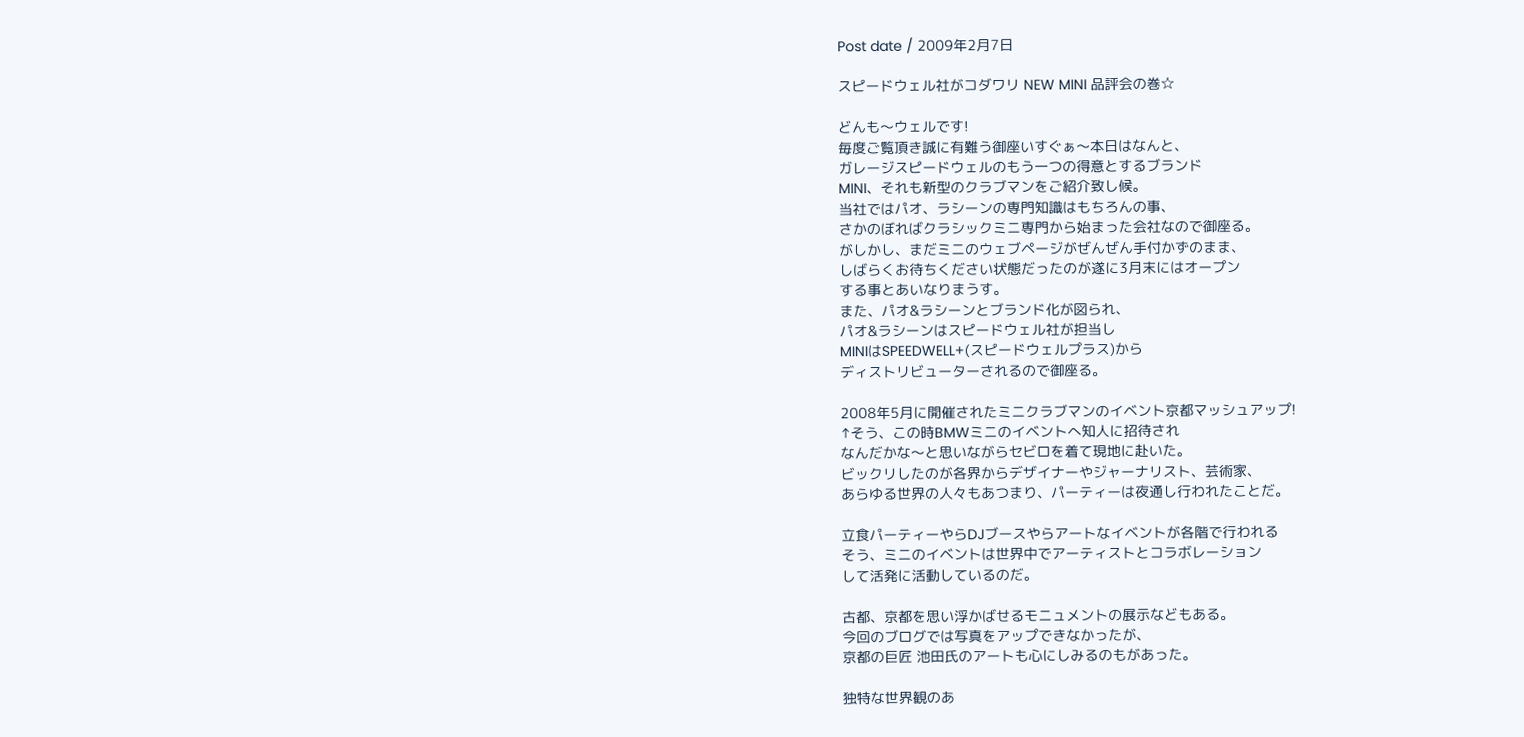Post date / 2009年2月7日

スピードウェル社がコダワリ NEW MINI 品評会の巻☆

どんも〜ウェルです!
毎度ご覧頂き誠に有難う御座いすぐぁ〜本日はなんと、
ガレージスピードウェルのもう一つの得意とするブランド
MINI、それも新型のクラブマンをご紹介致し候。
当社ではパオ、ラシーンの専門知識はもちろんの事、
さかのぼればクラシックミニ専門から始まった会社なので御座る。
がしかし、まだミニのウェブページがぜんぜん手付かずのまま、
しばらくお待ちください状態だったのが遂に3月末にはオープン
する事とあいなりまうす。
また、パオ&ラシーンとブランド化が図られ、
パオ&ラシーンはスピードウェル社が担当し
MINIはSPEEDWELL+(スピードウェルプラス)から
ディストリビューターされるので御座る。

2008年5月に開催されたミニクラブマンのイベント京都マッシュアップ!
↑そう、この時BMWミニのイベントへ知人に招待され
なんだかな〜と思いながらセビロを着て現地に赴いた。
ビックリしたのが各界からデザイナーやジャーナリスト、芸術家、
あらゆる世界の人々もあつまり、パーティーは夜通し行われたことだ。

立食パーティーやらDJブースやらアートなイベントが各階で行われる
そう、ミニのイベントは世界中でアーティストとコラボレーション
して活発に活動しているのだ。

古都、京都を思い浮かばせるモニュメントの展示などもある。
今回のブログでは写真をアップできなかったが、
京都の巨匠 池田氏のアートも心にしみるのもがあった。

独特な世界観のあ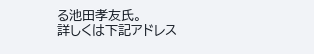る池田孝友氏。
詳しくは下記アドレス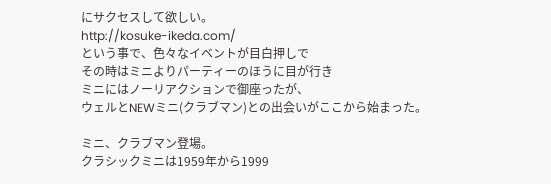にサクセスして欲しい。
http://kosuke-ikeda.com/
という事で、色々なイベントが目白押しで
その時はミニよりパーティーのほうに目が行き
ミニにはノーリアクションで御座ったが、
ウェルとNEWミニ(クラブマン)との出会いがここから始まった。

ミニ、クラブマン登場。
クラシックミニは1959年から1999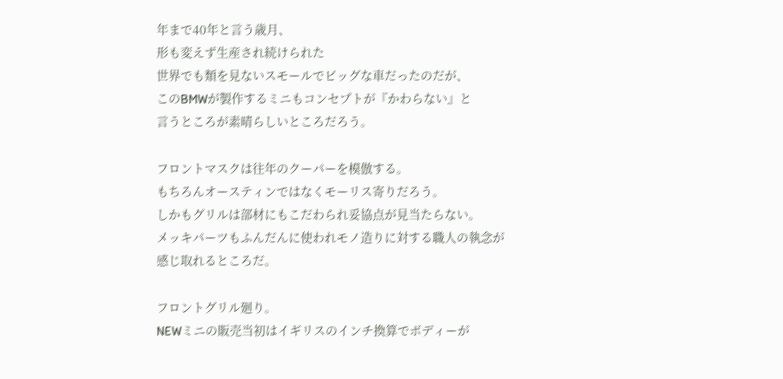年まで40年と言う歳月、
形も変えず生産され続けられた
世界でも類を見ないスモールでビッグな車だったのだが、
このBMWが製作するミニもコンセプトが『かわらない』と
言うところが素晴らしいところだろう。

フロントマスクは往年のクーパーを模倣する。
もちろんオースティンではなくモーリス寄りだろう。
しかもグリルは部材にもこだわられ妥協点が見当たらない。
メッキパーツもふんだんに使われモノ造りに対する職人の執念が
感じ取れるところだ。

フロントグリル廻り。
NEWミニの販売当初はイギリスのインチ換算でボディーが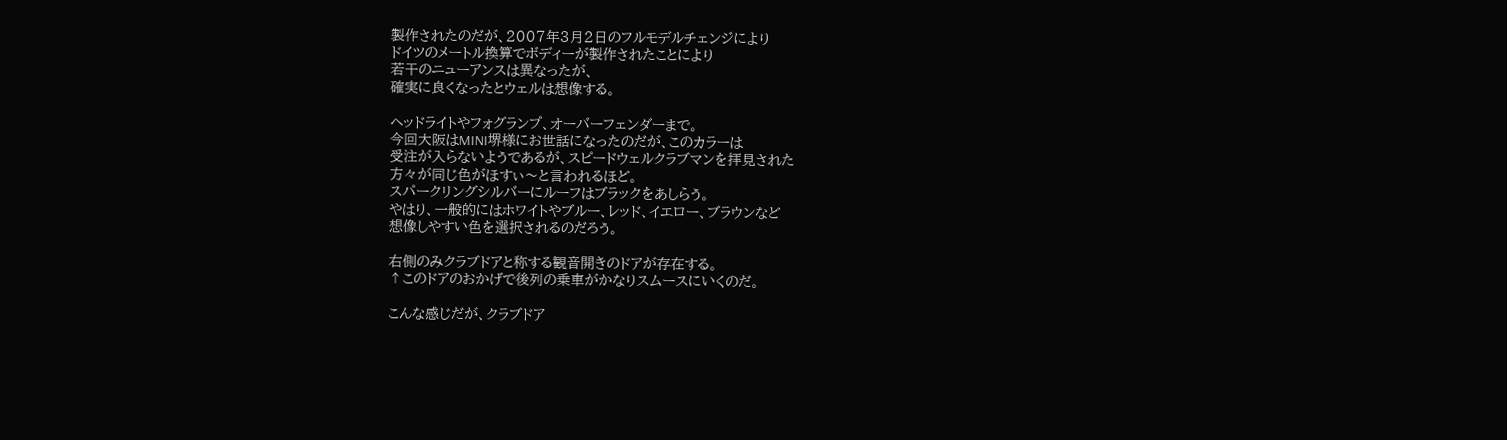製作されたのだが、2007年3月2日のフルモデルチェンジにより
ドイツのメートル換算でボディーが製作されたことにより
若干のニューアンスは異なったが、
確実に良くなったとウェルは想像する。

ヘッドライトやフォグランプ、オーバーフェンダーまで。
今回大阪はMINI堺様にお世話になったのだが、このカラーは
受注が入らないようであるが、スピードウェルクラブマンを拝見された
方々が同じ色がほすぃ〜と言われるほど。
スパークリングシルバーにルーフはブラックをあしらう。
やはり、一般的にはホワイトやブルー、レッド、イエロー、ブラウンなど
想像しやすい色を選択されるのだろう。

右側のみクラブドアと称する観音開きのドアが存在する。
↑このドアのおかげで後列の乗車がかなりスムースにいくのだ。

こんな感じだが、クラブドア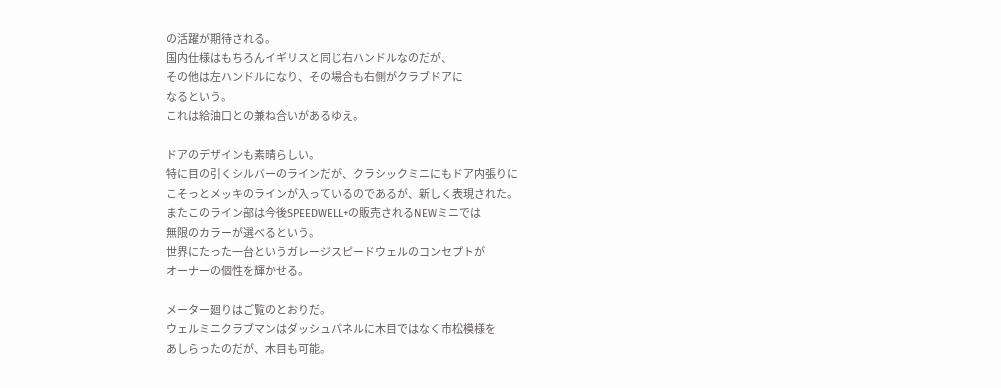の活躍が期待される。
国内仕様はもちろんイギリスと同じ右ハンドルなのだが、
その他は左ハンドルになり、その場合も右側がクラブドアに
なるという。
これは給油口との兼ね合いがあるゆえ。

ドアのデザインも素晴らしい。
特に目の引くシルバーのラインだが、クラシックミニにもドア内張りに
こそっとメッキのラインが入っているのであるが、新しく表現された。
またこのライン部は今後SPEEDWELL+の販売されるNEWミニでは
無限のカラーが選べるという。
世界にたった一台というガレージスピードウェルのコンセプトが
オーナーの個性を輝かせる。

メーター廻りはご覧のとおりだ。
ウェルミニクラブマンはダッシュパネルに木目ではなく市松模様を
あしらったのだが、木目も可能。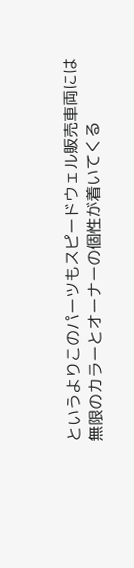というよりこのパーツもスピードウェル販売車両には
無限のカラーとオーナーの個性が着いてくる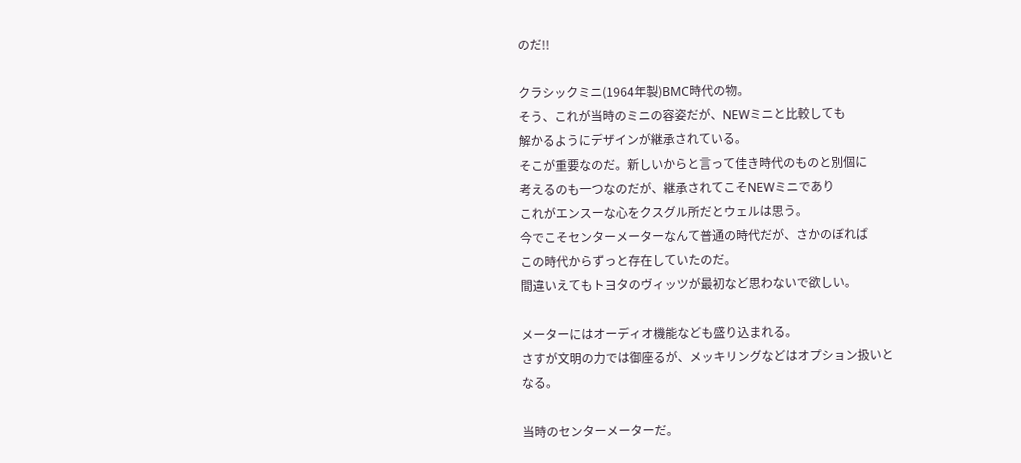のだ!!

クラシックミニ(1964年製)BMC時代の物。
そう、これが当時のミニの容姿だが、NEWミニと比較しても
解かるようにデザインが継承されている。
そこが重要なのだ。新しいからと言って佳き時代のものと別個に
考えるのも一つなのだが、継承されてこそNEWミニであり
これがエンスーな心をクスグル所だとウェルは思う。
今でこそセンターメーターなんて普通の時代だが、さかのぼれば
この時代からずっと存在していたのだ。
間違いえてもトヨタのヴィッツが最初など思わないで欲しい。

メーターにはオーディオ機能なども盛り込まれる。
さすが文明の力では御座るが、メッキリングなどはオプション扱いと
なる。

当時のセンターメーターだ。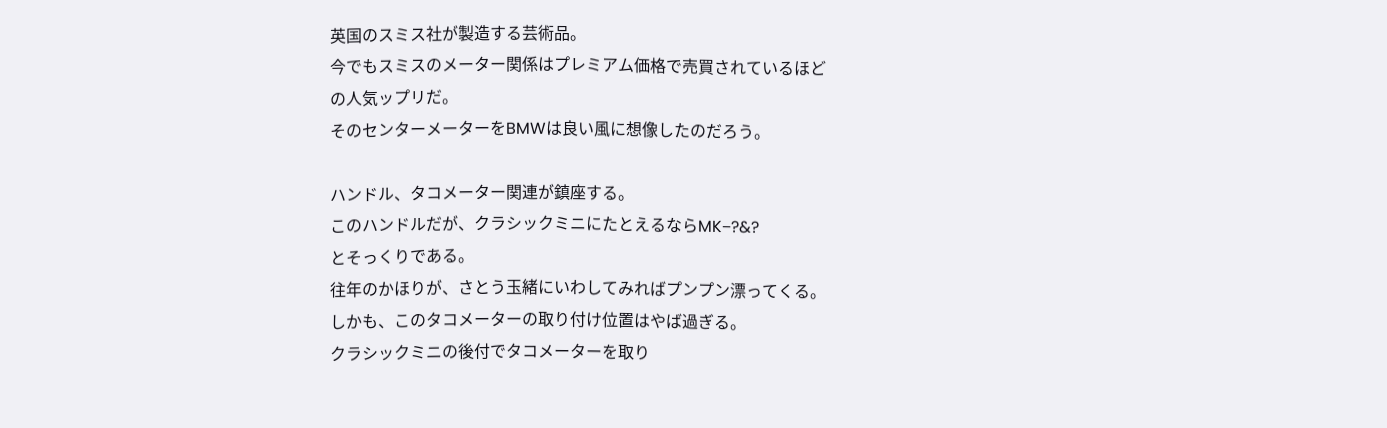英国のスミス社が製造する芸術品。
今でもスミスのメーター関係はプレミアム価格で売買されているほど
の人気ップリだ。
そのセンターメーターをBMWは良い風に想像したのだろう。

ハンドル、タコメーター関連が鎮座する。
このハンドルだが、クラシックミニにたとえるならMK−?&?
とそっくりである。
往年のかほりが、さとう玉緒にいわしてみればプンプン漂ってくる。
しかも、このタコメーターの取り付け位置はやば過ぎる。
クラシックミニの後付でタコメーターを取り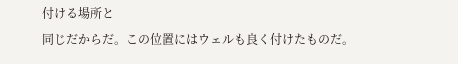付ける場所と
同じだからだ。この位置にはウェルも良く付けたものだ。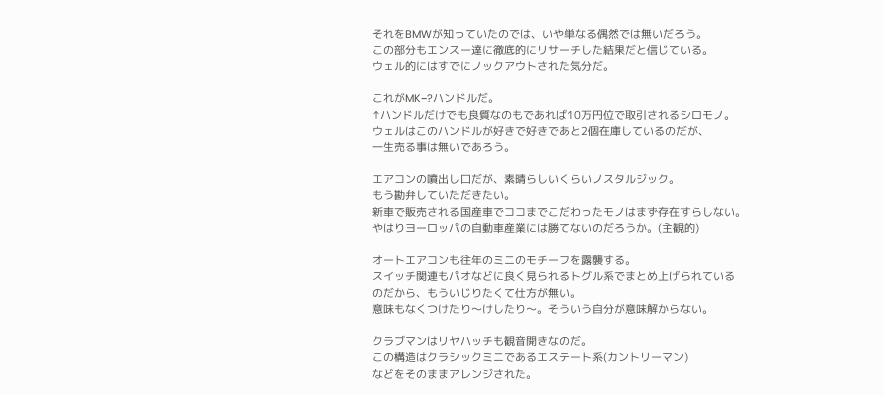それをBMWが知っていたのでは、いや単なる偶然では無いだろう。
この部分もエンスー達に徹底的にリサーチした結果だと信じている。
ウェル的にはすでにノックアウトされた気分だ。

これがMK−?ハンドルだ。
↑ハンドルだけでも良質なのもであれば10万円位で取引されるシロモノ。
ウェルはこのハンドルが好きで好きであと2個在庫しているのだが、
一生売る事は無いであろう。

エアコンの噴出し口だが、素晴らしいくらいノスタルジック。
もう勘弁していただきたい。
新車で販売される国産車でココまでこだわったモノはまず存在すらしない。
やはりヨーロッパの自動車産業には勝てないのだろうか。(主観的)

オートエアコンも往年のミニのモチーフを露襲する。
スイッチ関連もパオなどに良く見られるトグル系でまとめ上げられている
のだから、もういじりたくて仕方が無い。
意味もなくつけたり〜けしたり〜。そういう自分が意味解からない。

クラブマンはリヤハッチも観音開きなのだ。
この構造はクラシックミニであるエステート系(カントリーマン)
などをそのままアレンジされた。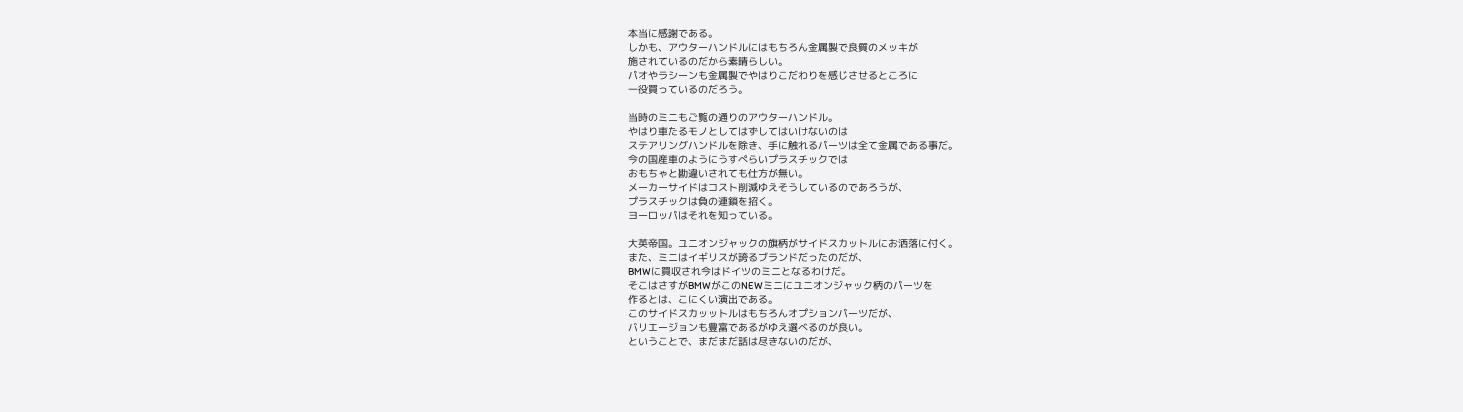本当に感謝である。
しかも、アウターハンドルにはもちろん金属製で良質のメッキが
施されているのだから素晴らしい。
パオやラシーンも金属製でやはりこだわりを感じさせるところに
一役買っているのだろう。

当時のミニもご覧の通りのアウターハンドル。
やはり車たるモノとしてはずしてはいけないのは
ステアリングハンドルを除き、手に触れるパーツは全て金属である事だ。
今の国産車のようにうすぺらいプラスチックでは
おもちゃと勘違いされても仕方が無い。
メーカーサイドはコスト削減ゆえそうしているのであろうが、
プラスチックは負の連鎖を招く。
ヨーロッパはそれを知っている。

大英帝国。ユニオンジャックの旗柄がサイドスカットルにお洒落に付く。
また、ミニはイギリスが誇るブランドだったのだが、
BMWに買収され今はドイツのミニとなるわけだ。
そこはさすがBMWがこのNEWミニにユニオンジャック柄のパーツを
作るとは、こにくい演出である。
このサイドスカッットルはもちろんオプションパーツだが、
バリエージョンも豊富であるがゆえ選べるのが良い。
ということで、まだまだ話は尽きないのだが、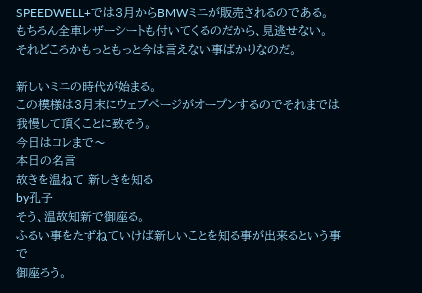SPEEDWELL+では3月からBMWミニが販売されるのである。
もちろん全車レザーシートも付いてくるのだから、見逃せない。
それどころかもっともっと今は言えない事ばかりなのだ。

新しいミニの時代が始まる。
この模様は3月末にウェブページがオープンするのでそれまでは
我慢して頂くことに致そう。
今日はコレまで〜
本日の名言
故きを温ねて 新しきを知る
by孔子
そう、温故知新で御座る。
ふるい事をたずねていけば新しいことを知る事が出来るという事で
御座ろう。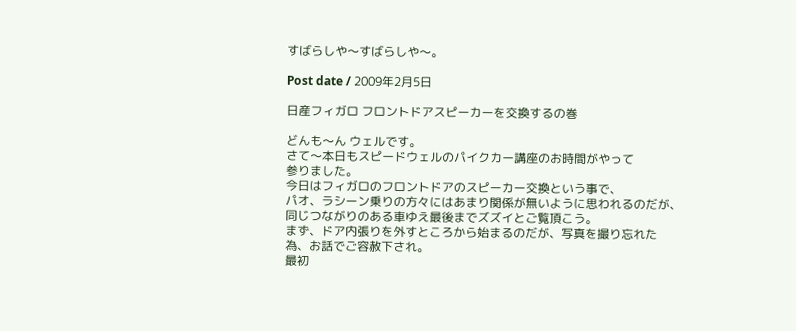すばらしや〜すばらしや〜。

Post date / 2009年2月5日

日産フィガロ フロントドアスピーカーを交換するの巻

どんも〜ん ウェルです。
さて〜本日もスピードウェルのパイクカー講座のお時間がやって
参りました。
今日はフィガロのフロントドアのスピーカー交換という事で、
パオ、ラシーン乗りの方々にはあまり関係が無いように思われるのだが、
同じつながりのある車ゆえ最後までズズイとご覧頂こう。
まず、ドア内張りを外すところから始まるのだが、写真を撮り忘れた
為、お話でご容赦下され。
最初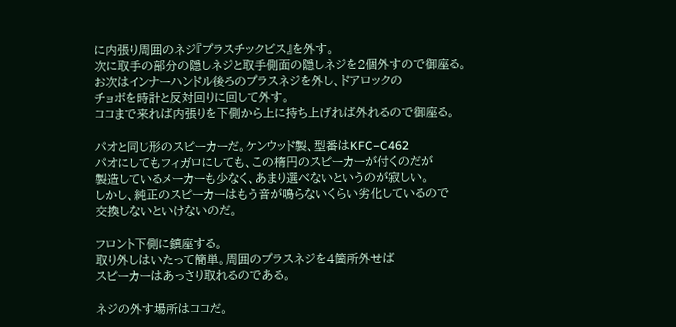に内張り周囲のネジ『プラスチックビス』を外す。
次に取手の部分の隠しネジと取手側面の隠しネジを2個外すので御座る。
お次はインナーハンドル後ろのプラスネジを外し、ドアロックの
チョボを時計と反対回りに回して外す。
ココまで来れば内張りを下側から上に持ち上げれば外れるので御座る。

パオと同じ形のスピーカーだ。ケンウッド製、型番はKFC−C462
パオにしてもフィガロにしても、この楕円のスピーカーが付くのだが
製造しているメーカーも少なく、あまり選べないというのが寂しい。
しかし、純正のスピーカーはもう音が鳴らないくらい劣化しているので
交換しないといけないのだ。

フロント下側に鎮座する。
取り外しはいたって簡単。周囲のプラスネジを4箇所外せば
スピーカーはあっさり取れるのである。

ネジの外す場所はココだ。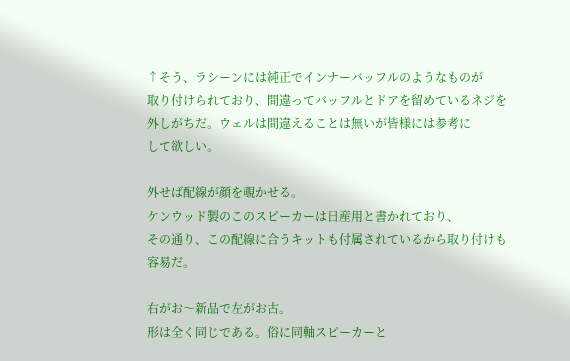↑そう、ラシーンには純正でインナーバッフルのようなものが
取り付けられており、間違ってバッフルとドアを留めているネジを
外しがちだ。ウェルは間違えることは無いが皆様には参考に
して欲しい。

外せば配線が顔を覗かせる。
ケンウッド製のこのスピーカーは日産用と書かれており、
その通り、この配線に合うキットも付属されているから取り付けも
容易だ。

右がお〜新品で左がお古。
形は全く同じである。俗に同軸スピーカーと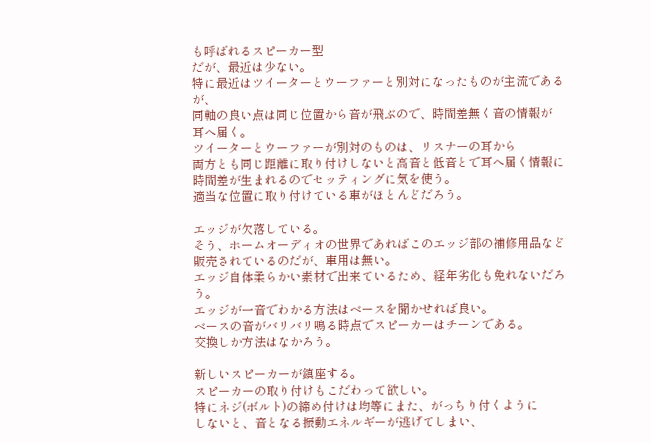も呼ばれるスピーカー型
だが、最近は少ない。
特に最近はツイーターとウーファーと別対になったものが主流であるが、
同軸の良い点は同じ位置から音が飛ぶので、時間差無く音の情報が
耳へ届く。
ツイーターとウーファーが別対のものは、リスナーの耳から
両方とも同じ距離に取り付けしないと高音と低音とで耳へ届く情報に
時間差が生まれるのでセッティングに気を使う。
適当な位置に取り付けている車がほとんどだろう。

エッジが欠落している。
そう、ホームオーディオの世界であればこのエッジ部の補修用品など
販売されているのだが、車用は無い。
エッジ自体柔らかい素材で出来ているため、経年劣化も免れないだろう。
エッジが一音でわかる方法はベースを聞かせれば良い。
ベースの音がバリバリ鳴る時点でスピーカーはチーンである。
交換しか方法はなかろう。

新しいスピーカーが鎮座する。
スピーカーの取り付けもこだわって欲しい。
特にネジ(ボルト)の締め付けは均等にまた、がっちり付くように
しないと、音となる振動エネルギーが逃げてしまい、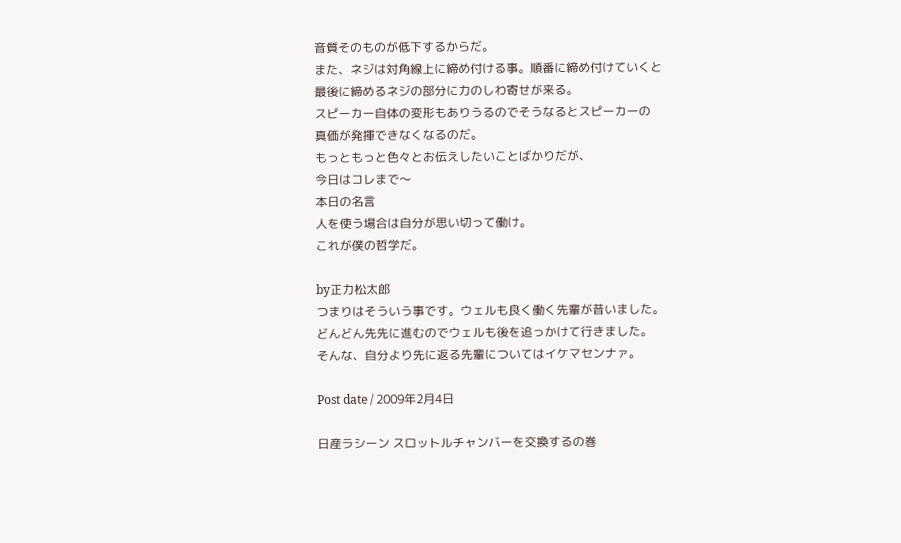音質そのものが低下するからだ。
また、ネジは対角線上に締め付ける事。順番に締め付けていくと
最後に締めるネジの部分に力のしわ寄せが来る。
スピーカー自体の変形もありうるのでそうなるとスピーカーの
真価が発揮できなくなるのだ。
もっともっと色々とお伝えしたいことばかりだが、
今日はコレまで〜
本日の名言
人を使う場合は自分が思い切って働け。
これが僕の哲学だ。

by正力松太郎
つまりはそういう事です。ウェルも良く働く先輩が昔いました。
どんどん先先に進むのでウェルも後を追っかけて行きました。
そんな、自分より先に返る先輩についてはイケマセンナァ。

Post date / 2009年2月4日

日産ラシーン スロットルチャンバーを交換するの巻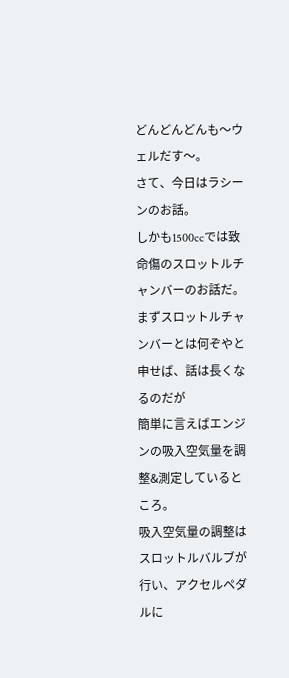どんどんどんも〜ウェルだす〜。
さて、今日はラシーンのお話。
しかも1500ccでは致命傷のスロットルチャンバーのお話だ。
まずスロットルチャンバーとは何ぞやと申せば、話は長くなるのだが
簡単に言えばエンジンの吸入空気量を調整&測定しているところ。
吸入空気量の調整はスロットルバルブが行い、アクセルペダルに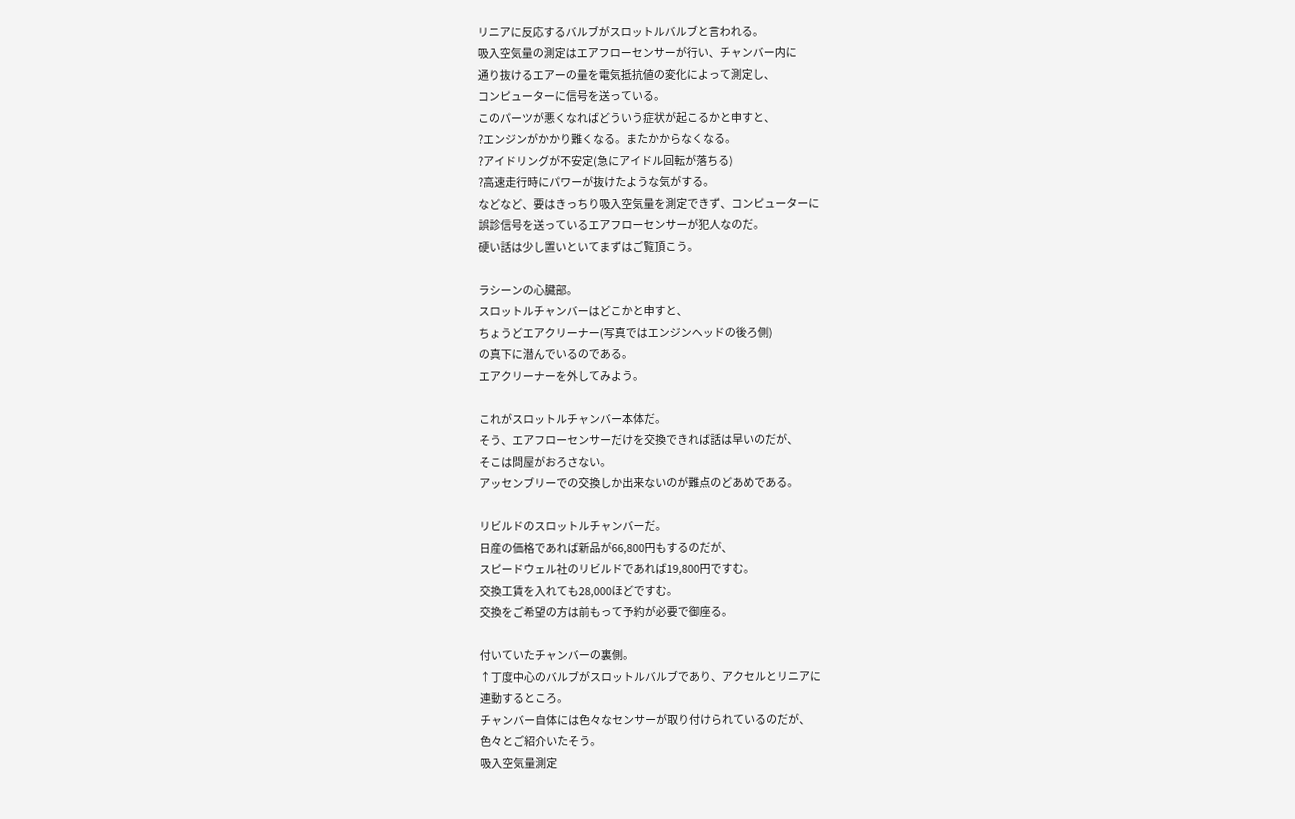リニアに反応するバルブがスロットルバルブと言われる。
吸入空気量の測定はエアフローセンサーが行い、チャンバー内に
通り抜けるエアーの量を電気抵抗値の変化によって測定し、
コンピューターに信号を送っている。
このパーツが悪くなればどういう症状が起こるかと申すと、
?エンジンがかかり難くなる。またかからなくなる。
?アイドリングが不安定(急にアイドル回転が落ちる)
?高速走行時にパワーが抜けたような気がする。
などなど、要はきっちり吸入空気量を測定できず、コンピューターに
誤診信号を送っているエアフローセンサーが犯人なのだ。
硬い話は少し置いといてまずはご覧頂こう。

ラシーンの心臓部。
スロットルチャンバーはどこかと申すと、
ちょうどエアクリーナー(写真ではエンジンヘッドの後ろ側)
の真下に潜んでいるのである。
エアクリーナーを外してみよう。

これがスロットルチャンバー本体だ。
そう、エアフローセンサーだけを交換できれば話は早いのだが、
そこは問屋がおろさない。
アッセンブリーでの交換しか出来ないのが難点のどあめである。

リビルドのスロットルチャンバーだ。
日産の価格であれば新品が66,800円もするのだが、
スピードウェル社のリビルドであれば19,800円ですむ。
交換工賃を入れても28,000ほどですむ。
交換をご希望の方は前もって予約が必要で御座る。

付いていたチャンバーの裏側。
↑丁度中心のバルブがスロットルバルブであり、アクセルとリニアに
連動するところ。
チャンバー自体には色々なセンサーが取り付けられているのだが、
色々とご紹介いたそう。
吸入空気量測定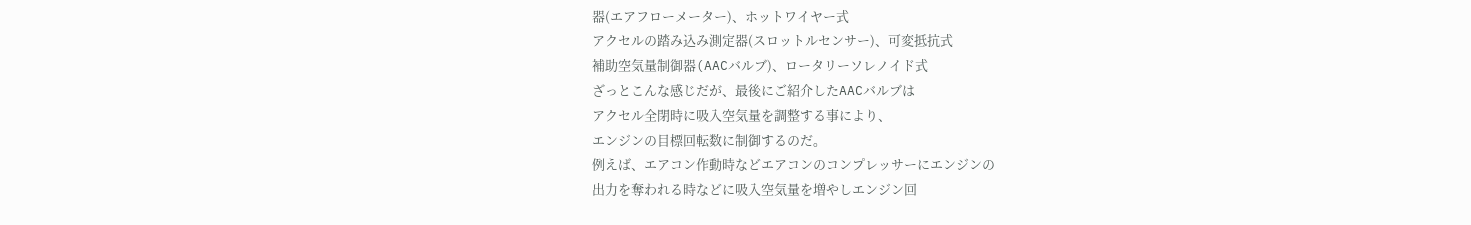器(エアフローメーター)、ホットワイヤー式
アクセルの踏み込み測定器(スロットルセンサー)、可変抵抗式
補助空気量制御器(AACバルブ)、ロータリーソレノイド式
ざっとこんな感じだが、最後にご紹介したAACバルブは
アクセル全閉時に吸入空気量を調整する事により、
エンジンの目標回転数に制御するのだ。
例えば、エアコン作動時などエアコンのコンプレッサーにエンジンの
出力を奪われる時などに吸入空気量を増やしエンジン回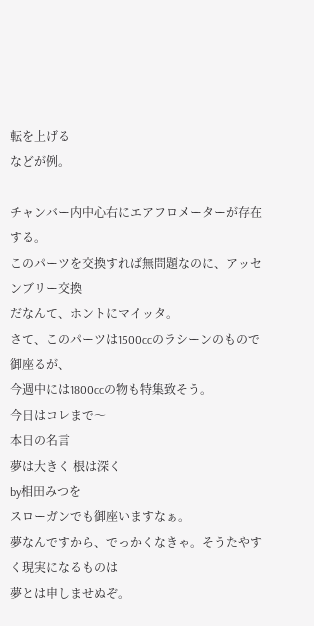転を上げる
などが例。

チャンバー内中心右にエアフロメーターが存在する。
このパーツを交換すれば無問題なのに、アッセンブリー交換
だなんて、ホントにマイッタ。
さて、このパーツは1500ccのラシーンのもので御座るが、
今週中には1800ccの物も特集致そう。
今日はコレまで〜
本日の名言
夢は大きく 根は深く
by相田みつを
スローガンでも御座いますなぁ。
夢なんですから、でっかくなきゃ。そうたやすく現実になるものは
夢とは申しませぬぞ。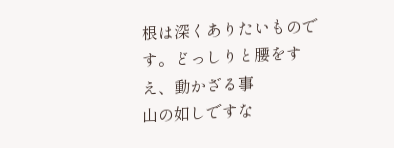根は深くありたいものです。どっしりと腰をすえ、動かざる事
山の如しですな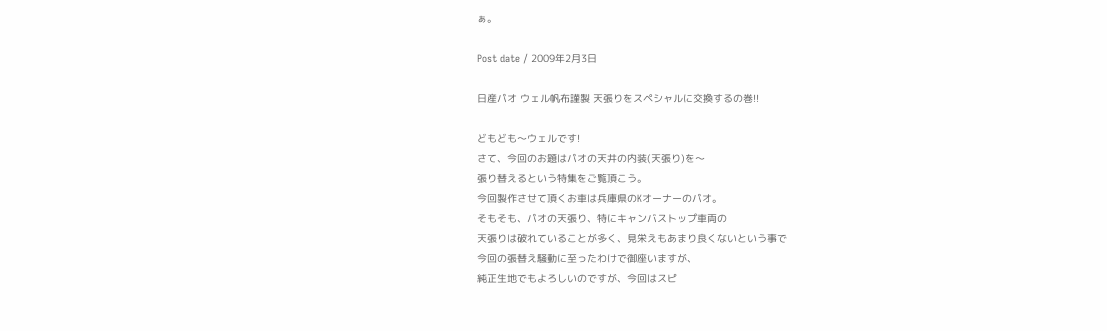ぁ。

Post date / 2009年2月3日

日産パオ ウェル帆布謹製 天張りをスペシャルに交換するの巻!!

どもども〜ウェルです!
さて、今回のお題はパオの天井の内装(天張り)を〜
張り替えるという特集をご覧頂こう。
今回製作させて頂くお車は兵庫県のKオーナーのパオ。
そもそも、パオの天張り、特にキャンバストップ車両の
天張りは破れていることが多く、見栄えもあまり良くないという事で
今回の張替え騒動に至ったわけで御座いますが、
純正生地でもよろしいのですが、今回はスピ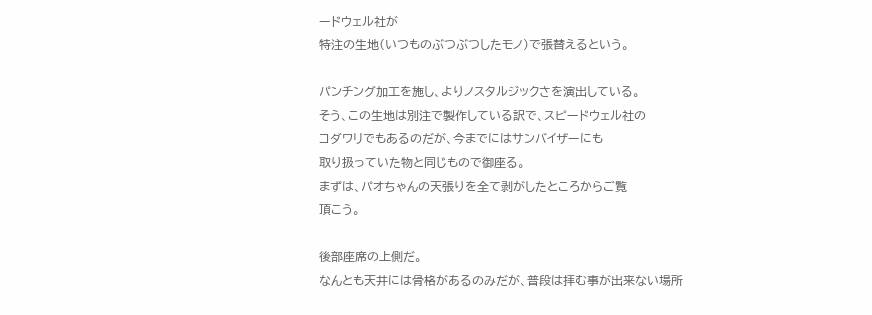ードウェル社が
特注の生地(いつものぶつぶつしたモノ)で張替えるという。

パンチング加工を施し、よりノスタルジックさを演出している。
そう、この生地は別注で製作している訳で、スピードウェル社の
コダワリでもあるのだが、今までにはサンバイザーにも
取り扱っていた物と同じもので御座る。
まずは、パオちゃんの天張りを全て剥がしたところからご覧
頂こう。

後部座席の上側だ。
なんとも天井には骨格があるのみだが、普段は拝む事が出来ない場所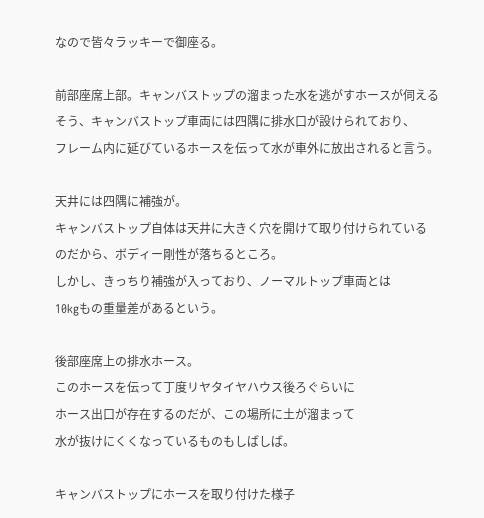なので皆々ラッキーで御座る。

前部座席上部。キャンバストップの溜まった水を逃がすホースが伺える
そう、キャンバストップ車両には四隅に排水口が設けられており、
フレーム内に延びているホースを伝って水が車外に放出されると言う。

天井には四隅に補強が。
キャンバストップ自体は天井に大きく穴を開けて取り付けられている
のだから、ボディー剛性が落ちるところ。
しかし、きっちり補強が入っており、ノーマルトップ車両とは
10kgもの重量差があるという。

後部座席上の排水ホース。
このホースを伝って丁度リヤタイヤハウス後ろぐらいに
ホース出口が存在するのだが、この場所に土が溜まって
水が抜けにくくなっているものもしばしば。

キャンバストップにホースを取り付けた様子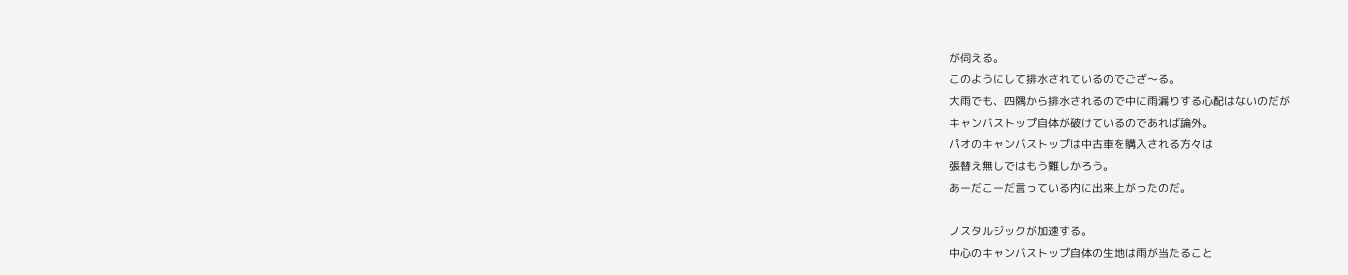が伺える。
このようにして排水されているのでござ〜る。
大雨でも、四隅から排水されるので中に雨漏りする心配はないのだが
キャンバストップ自体が破けているのであれば論外。
パオのキャンバストップは中古車を購入される方々は
張替え無しではもう難しかろう。
あーだこーだ言っている内に出来上がったのだ。

ノスタルジックが加速する。
中心のキャンバストップ自体の生地は雨が当たること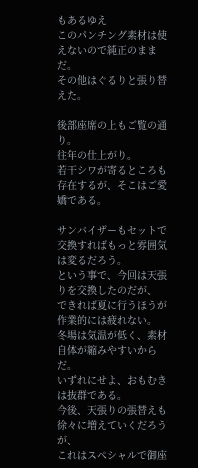もあるゆえ
このパンチング素材は使えないので純正のままだ。
その他はぐるりと張り替えた。

後部座席の上もご覧の通り。
往年の仕上がり。
若干シワが寄るところも存在するが、そこはご愛嬌である。

サンバイザーもセットで交換すればもっと雰囲気は変るだろう。
という事で、今回は天張りを交換したのだが、
できれば夏に行うほうが作業的には疲れない。
冬場は気温が低く、素材自体が縮みやすいからだ。
いずれにせよ、おもむきは抜群である。
今後、天張りの張替えも徐々に増えていくだろうが、
これはスペシャルで御座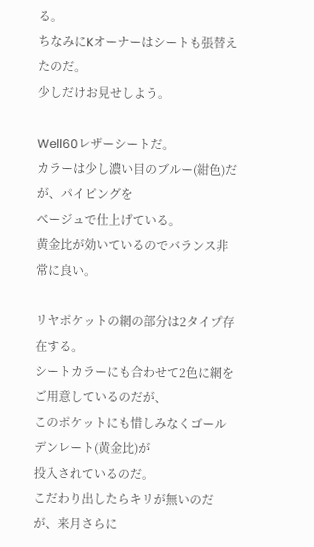る。
ちなみにKオーナーはシートも張替えたのだ。
少しだけお見せしよう。

Well60レザーシートだ。
カラーは少し濃い目のブルー(紺色)だが、パイピングを
べージュで仕上げている。
黄金比が効いているのでバランス非常に良い。

リヤポケットの網の部分は2タイプ存在する。
シートカラーにも合わせて2色に網をご用意しているのだが、
このポケットにも惜しみなくゴールデンレート(黄金比)が
投入されているのだ。
こだわり出したらキリが無いのだが、来月さらに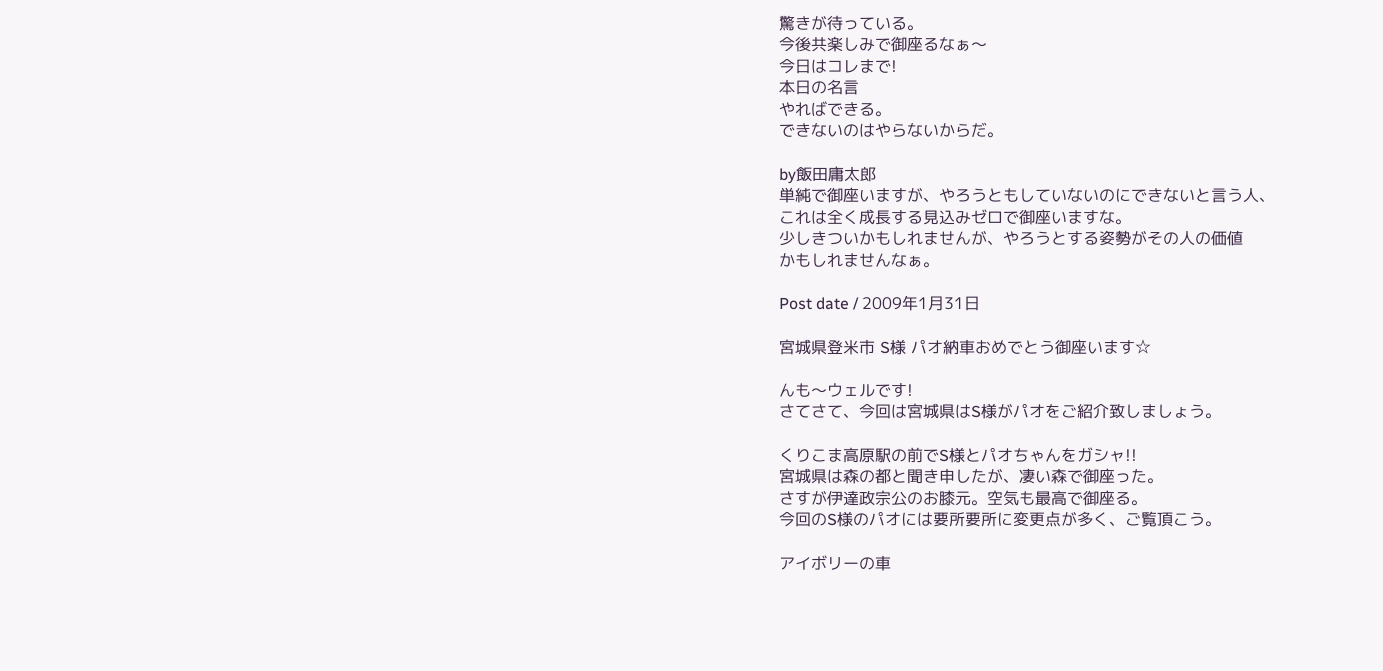驚きが待っている。
今後共楽しみで御座るなぁ〜
今日はコレまで!
本日の名言
やればできる。
できないのはやらないからだ。

by飯田庸太郎
単純で御座いますが、やろうともしていないのにできないと言う人、
これは全く成長する見込みゼロで御座いますな。
少しきついかもしれませんが、やろうとする姿勢がその人の価値
かもしれませんなぁ。

Post date / 2009年1月31日

宮城県登米市 S様 パオ納車おめでとう御座います☆

んも〜ウェルです!
さてさて、今回は宮城県はS様がパオをご紹介致しましょう。

くりこま高原駅の前でS様とパオちゃんをガシャ!!
宮城県は森の都と聞き申したが、凄い森で御座った。
さすが伊達政宗公のお膝元。空気も最高で御座る。
今回のS様のパオには要所要所に変更点が多く、ご覧頂こう。

アイボリーの車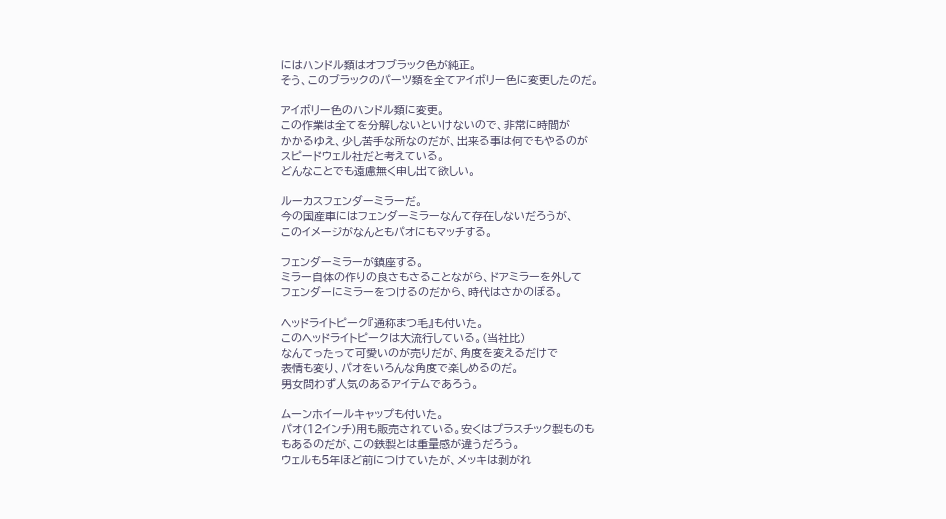にはハンドル類はオフブラック色が純正。
そう、このブラックのパーツ類を全てアイボリー色に変更したのだ。

アイボリー色のハンドル類に変更。
この作業は全てを分解しないといけないので、非常に時間が
かかるゆえ、少し苦手な所なのだが、出来る事は何でもやるのが
スピードウェル社だと考えている。
どんなことでも遠慮無く申し出て欲しい。

ルーカスフェンダーミラーだ。
今の国産車にはフェンダーミラーなんて存在しないだろうが、
このイメージがなんともパオにもマッチする。

フェンダーミラーが鎮座する。
ミラー自体の作りの良さもさることながら、ドアミラーを外して
フェンダーにミラーをつけるのだから、時代はさかのぼる。

ヘッドライトピーク『通称まつ毛』も付いた。
このヘッドライトピークは大流行している。(当社比)
なんてったって可愛いのが売りだが、角度を変えるだけで
表情も変り、パオをいろんな角度で楽しめるのだ。
男女問わず人気のあるアイテムであろう。

ムーンホイールキャップも付いた。
パオ(12インチ)用も販売されている。安くはプラスチック製ものも
もあるのだが、この鉄製とは重量感が違うだろう。
ウェルも5年ほど前につけていたが、メッキは剥がれ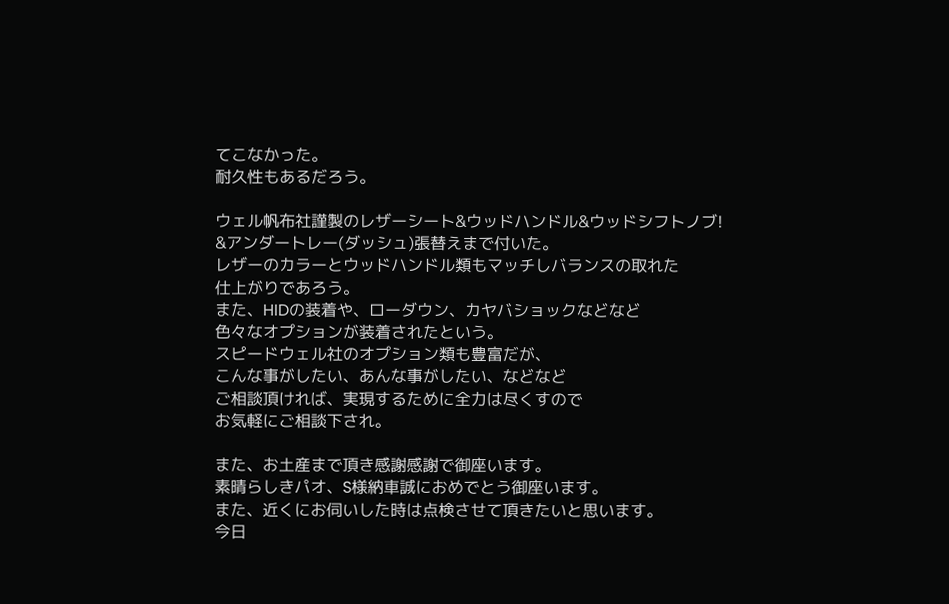てこなかった。
耐久性もあるだろう。

ウェル帆布社謹製のレザーシート&ウッドハンドル&ウッドシフトノブ!
&アンダートレー(ダッシュ)張替えまで付いた。
レザーのカラーとウッドハンドル類もマッチしバランスの取れた
仕上がりであろう。
また、HIDの装着や、ローダウン、カヤバショックなどなど
色々なオプションが装着されたという。
スピードウェル社のオプション類も豊富だが、
こんな事がしたい、あんな事がしたい、などなど
ご相談頂ければ、実現するために全力は尽くすので
お気軽にご相談下され。

また、お土産まで頂き感謝感謝で御座います。
素晴らしきパオ、S様納車誠におめでとう御座います。
また、近くにお伺いした時は点検させて頂きたいと思います。
今日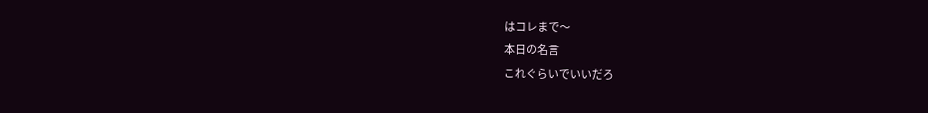はコレまで〜
本日の名言
これぐらいでいいだろ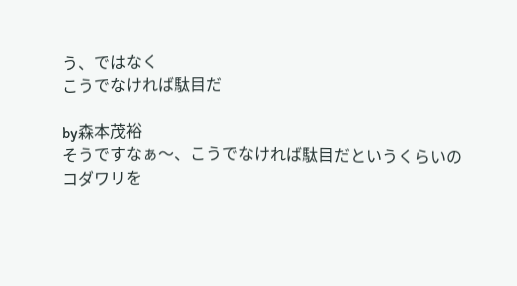う、ではなく
こうでなければ駄目だ

by森本茂裕
そうですなぁ〜、こうでなければ駄目だというくらいの
コダワリを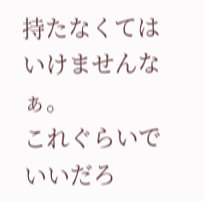持たなくてはいけませんなぁ。
これぐらいでいいだろ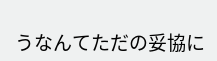うなんてただの妥協に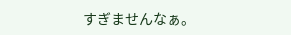すぎませんなぁ。